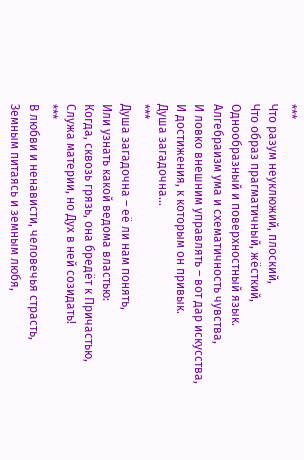***
Что разум неуклюжий, плоский,
Что образ прагматичный, жёсткий,
Однообразный и поверхностный язык.
Алгебраизм ума и схематичность чувства,
И ловко внешним управлять – вот дар искусства,
И достижения, к которым он привык.
Душа загадочна…
***
Душа загадочна – её ли нам понять,
Или узнать какой ведома властью:
Когда, сквозь грязь, она бредёт к Причастью,
Служа материи, но Дух в ней созидать!
***
В любви и ненависти, человечья страсть,
Земным питаясь и земным любя,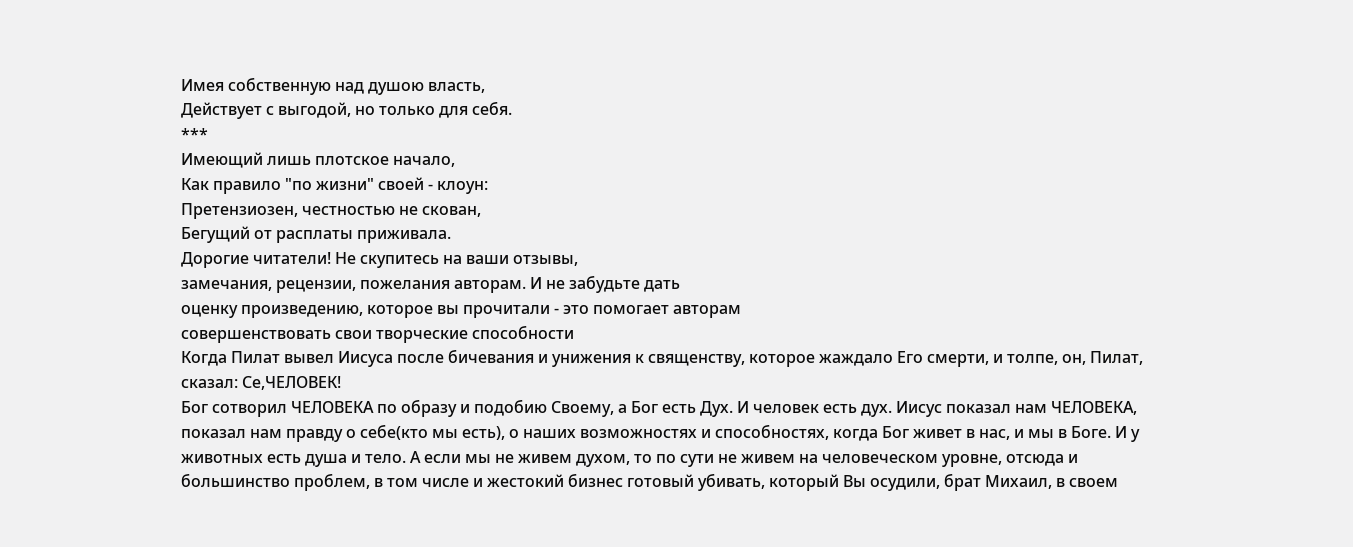Имея собственную над душою власть,
Действует с выгодой, но только для себя.
***
Имеющий лишь плотское начало,
Как правило "по жизни" своей - клоун:
Претензиозен, честностью не скован,
Бегущий от расплаты приживала.
Дорогие читатели! Не скупитесь на ваши отзывы,
замечания, рецензии, пожелания авторам. И не забудьте дать
оценку произведению, которое вы прочитали - это помогает авторам
совершенствовать свои творческие способности
Когда Пилат вывел Иисуса после бичевания и унижения к священству, которое жаждало Его смерти, и толпе, он, Пилат, сказал: Се,ЧЕЛОВЕК!
Бог сотворил ЧЕЛОВЕКА по образу и подобию Своему, а Бог есть Дух. И человек есть дух. Иисус показал нам ЧЕЛОВЕКА, показал нам правду о себе(кто мы есть), о наших возможностях и способностях, когда Бог живет в нас, и мы в Боге. И у животных есть душа и тело. А если мы не живем духом, то по сути не живем на человеческом уровне, отсюда и большинство проблем, в том числе и жестокий бизнес готовый убивать, который Вы осудили, брат Михаил, в своем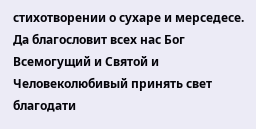стихотворении о сухаре и мерседесе.
Да благословит всех нас Бог Всемогущий и Святой и Человеколюбивый принять свет благодати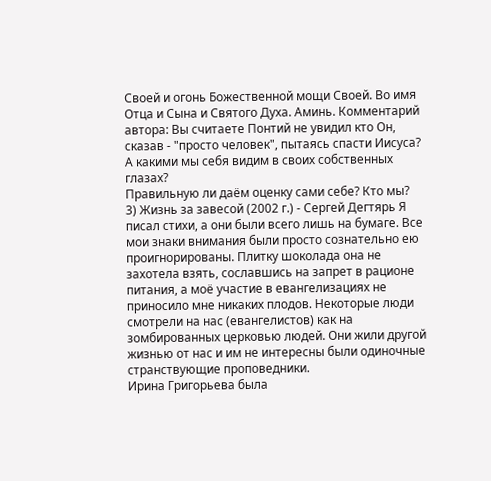Своей и огонь Божественной мощи Своей. Во имя Отца и Сына и Святого Духа. Аминь. Комментарий автора: Вы считаете Понтий не увидил кто Он, сказав - "просто человек", пытаясь спасти Иисуса?
А какими мы себя видим в своих собственных глазах?
Правильную ли даём оценку сами себе? Кто мы?
3) Жизнь за завесой (2002 г.) - Сергей Дегтярь Я писал стихи, а они были всего лишь на бумаге. Все мои знаки внимания были просто сознательно ею проигнорированы. Плитку шоколада она не захотела взять, сославшись на запрет в рационе питания, а моё участие в евангелизациях не приносило мне никаких плодов. Некоторые люди смотрели на нас (евангелистов) как на зомбированных церковью людей. Они жили другой жизнью от нас и им не интересны были одиночные странствующие проповедники.
Ирина Григорьева была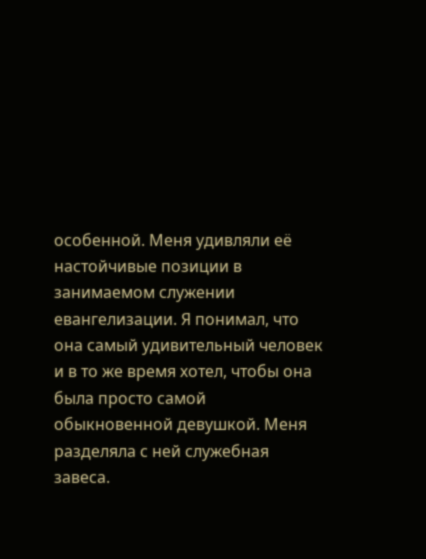особенной. Меня удивляли её настойчивые позиции в занимаемом служении евангелизации. Я понимал, что она самый удивительный человек и в то же время хотел, чтобы она была просто самой обыкновенной девушкой. Меня разделяла с ней служебная завеса.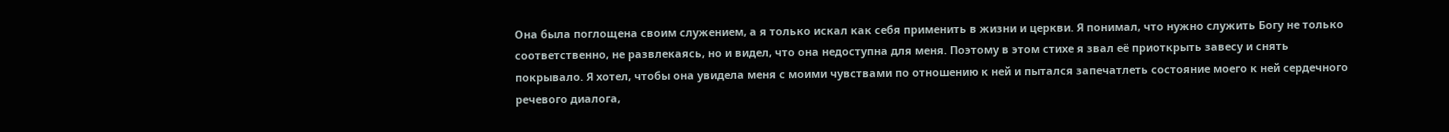Она была поглощена своим служением, а я только искал как себя применить в жизни и церкви. Я понимал, что нужно служить Богу не только соответственно, не развлекаясь, но и видел, что она недоступна для меня. Поэтому в этом стихе я звал её приоткрыть завесу и снять покрывало. Я хотел, чтобы она увидела меня с моими чувствами по отношению к ней и пытался запечатлеть состояние моего к ней сердечного речевого диалога,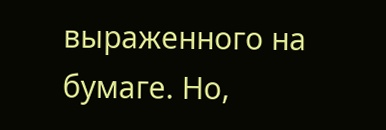выраженного на бумаге. Но,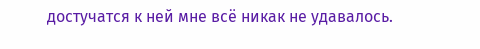достучатся к ней мне всё никак не удавалось.